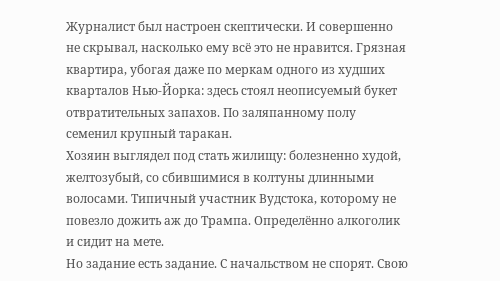Журналист был настроен скептически. И совершенно не скрывал, насколько ему всё это не нравится. Грязная квартира, убогая даже по меркам одного из худших кварталов Нью-Йорка: здесь стоял неописуемый букет отвратительных запахов. По заляпанному полу семенил крупный таракан.
Хозяин выглядел под стать жилищу: болезненно худой, желтозубый, со сбившимися в колтуны длинными волосами. Типичный участник Вудстока, которому не повезло дожить аж до Трампа. Определённо алкоголик и сидит на мете.
Но задание есть задание. С начальством не спорят. Свою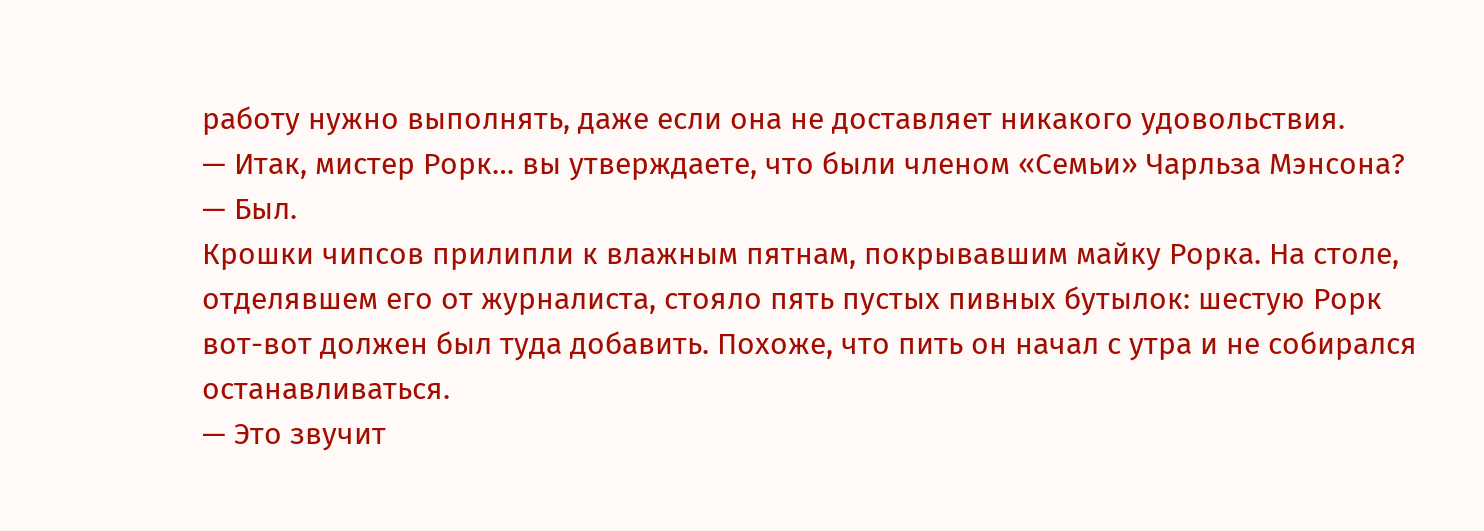работу нужно выполнять, даже если она не доставляет никакого удовольствия.
— Итак, мистер Рорк… вы утверждаете, что были членом «Семьи» Чарльза Мэнсона?
— Был.
Крошки чипсов прилипли к влажным пятнам, покрывавшим майку Рорка. На столе, отделявшем его от журналиста, стояло пять пустых пивных бутылок: шестую Рорк вот-вот должен был туда добавить. Похоже, что пить он начал с утра и не собирался останавливаться.
— Это звучит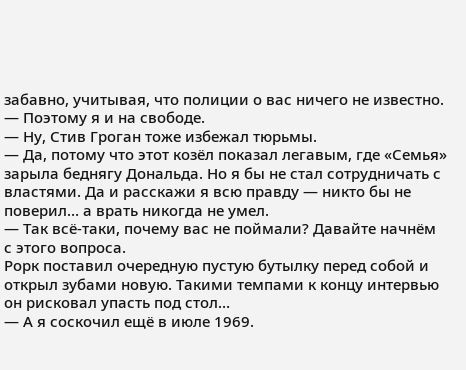забавно, учитывая, что полиции о вас ничего не известно.
— Поэтому я и на свободе.
— Ну, Стив Гроган тоже избежал тюрьмы.
— Да, потому что этот козёл показал легавым, где «Семья» зарыла беднягу Дональда. Но я бы не стал сотрудничать с властями. Да и расскажи я всю правду — никто бы не поверил… а врать никогда не умел.
— Так всё-таки, почему вас не поймали? Давайте начнём с этого вопроса.
Рорк поставил очередную пустую бутылку перед собой и открыл зубами новую. Такими темпами к концу интервью он рисковал упасть под стол…
— А я соскочил ещё в июле 1969.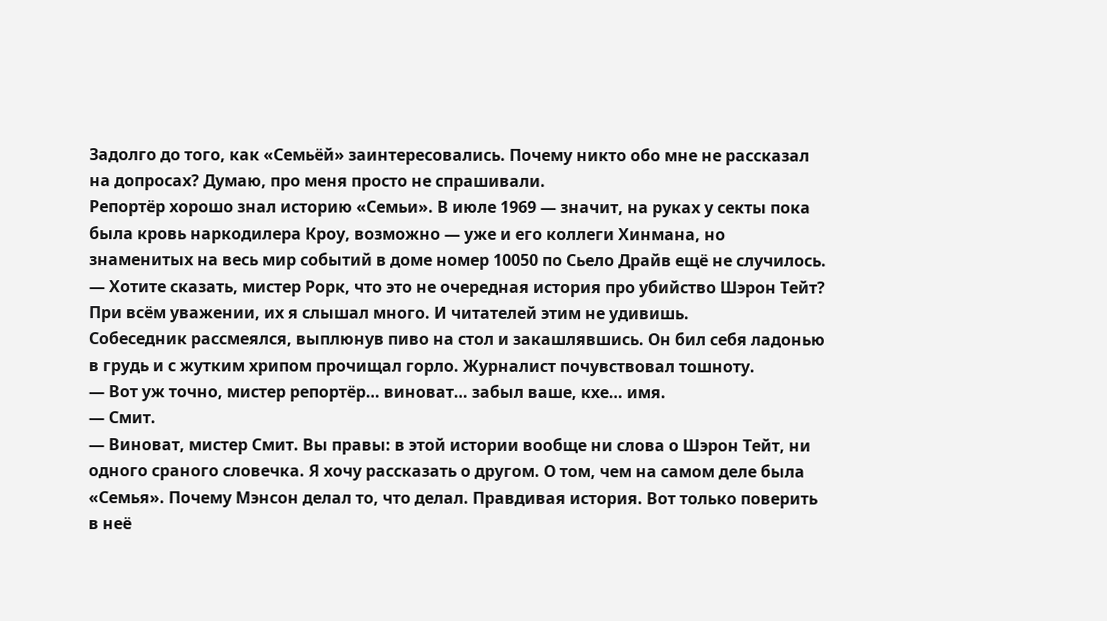Задолго до того, как «Семьёй» заинтересовались. Почему никто обо мне не рассказал на допросах? Думаю, про меня просто не спрашивали.
Репортёр хорошо знал историю «Семьи». В июле 1969 — значит, на руках у секты пока была кровь наркодилера Кроу, возможно — уже и его коллеги Хинмана, но знаменитых на весь мир событий в доме номер 10050 по Сьело Драйв ещё не случилось.
— Хотите сказать, мистер Рорк, что это не очередная история про убийство Шэрон Тейт? При всём уважении, их я слышал много. И читателей этим не удивишь.
Собеседник рассмеялся, выплюнув пиво на стол и закашлявшись. Он бил себя ладонью в грудь и с жутким хрипом прочищал горло. Журналист почувствовал тошноту.
— Вот уж точно, мистер репортёр… виноват… забыл ваше, кхе… имя.
— Смит.
— Виноват, мистер Смит. Вы правы: в этой истории вообще ни слова о Шэрон Тейт, ни одного сраного словечка. Я хочу рассказать о другом. О том, чем на самом деле была «Семья». Почему Мэнсон делал то, что делал. Правдивая история. Вот только поверить в неё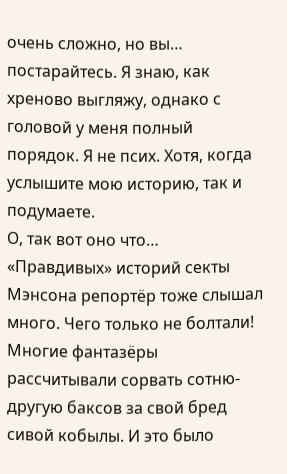очень сложно, но вы… постарайтесь. Я знаю, как хреново выгляжу, однако с головой у меня полный порядок. Я не псих. Хотя, когда услышите мою историю, так и подумаете.
О, так вот оно что… «Правдивых» историй секты Мэнсона репортёр тоже слышал много. Чего только не болтали! Многие фантазёры рассчитывали сорвать сотню-другую баксов за свой бред сивой кобылы. И это было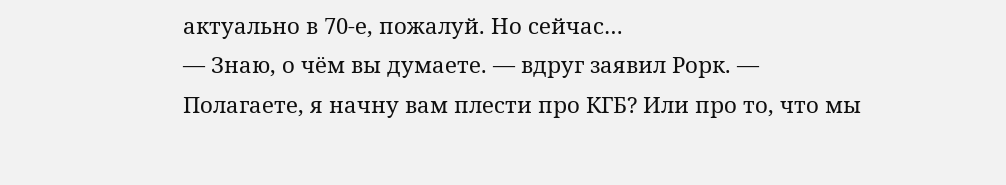актуально в 70-е, пожалуй. Но сейчас…
— Знаю, о чём вы думаете. — вдруг заявил Рорк. — Полагаете, я начну вам плести про КГБ? Или про то, что мы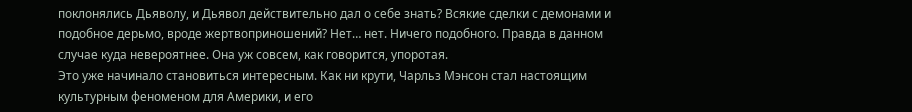поклонялись Дьяволу, и Дьявол действительно дал о себе знать? Всякие сделки с демонами и подобное дерьмо, вроде жертвоприношений? Нет… нет. Ничего подобного. Правда в данном случае куда невероятнее. Она уж совсем, как говорится, упоротая.
Это уже начинало становиться интересным. Как ни крути, Чарльз Мэнсон стал настоящим культурным феноменом для Америки, и его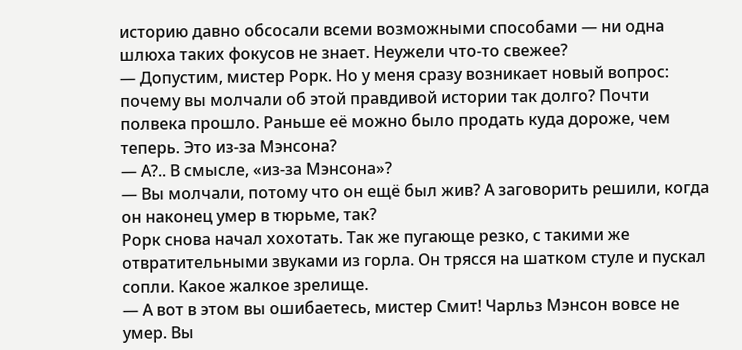историю давно обсосали всеми возможными способами — ни одна шлюха таких фокусов не знает. Неужели что-то свежее?
— Допустим, мистер Рорк. Но у меня сразу возникает новый вопрос: почему вы молчали об этой правдивой истории так долго? Почти полвека прошло. Раньше её можно было продать куда дороже, чем теперь. Это из-за Мэнсона?
— А?.. В смысле, «из-за Мэнсона»?
— Вы молчали, потому что он ещё был жив? А заговорить решили, когда он наконец умер в тюрьме, так?
Рорк снова начал хохотать. Так же пугающе резко, с такими же отвратительными звуками из горла. Он трясся на шатком стуле и пускал сопли. Какое жалкое зрелище.
— А вот в этом вы ошибаетесь, мистер Смит! Чарльз Мэнсон вовсе не умер. Вы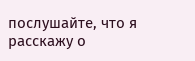послушайте, что я расскажу о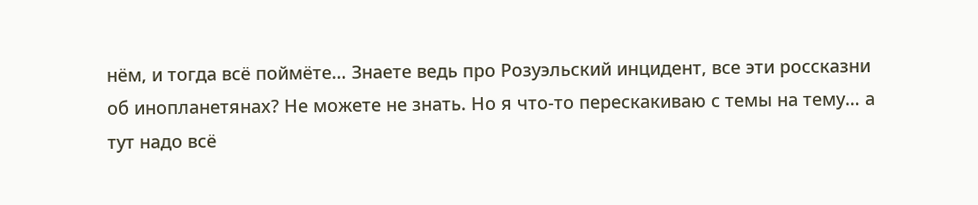нём, и тогда всё поймёте… Знаете ведь про Розуэльский инцидент, все эти россказни об инопланетянах? Не можете не знать. Но я что-то перескакиваю с темы на тему… а тут надо всё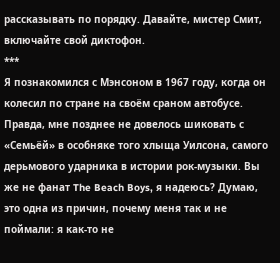рассказывать по порядку. Давайте, мистер Смит, включайте свой диктофон.
***
Я познакомился с Мэнсоном в 1967 году, когда он колесил по стране на своём сраном автобусе. Правда, мне позднее не довелось шиковать с «Семьёй» в особняке того хлыща Уилсона, самого дерьмового ударника в истории рок-музыки. Вы же не фанат The Beach Boys, я надеюсь? Думаю, это одна из причин, почему меня так и не поймали: я как-то не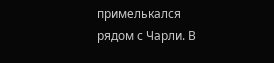примелькался рядом с Чарли. В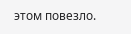этом повезло.